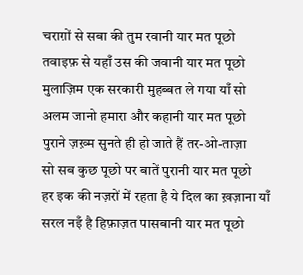चराग़ों से सबा की तुम रवानी यार मत पूछो
तवाइफ़ से यहाँ उस की जवानी यार मत पूछो
मुलाज़िम एक सरकारी मुहब्बत ले गया याँ सो
अलम जानो हमारा और कहानी यार मत पूछो
पुराने ज़ख़्म सुनते ही हो जाते हैं तर-ओ-ताज़ा
सो सब कुछ पूछो पर बातें पुरानी यार मत पूछो
हर इक की नज़रों में रहता है ये दिल का ख़ज़ाना याँ
सरल नइँ है हिफ़ाज़त पासबानी यार मत पूछो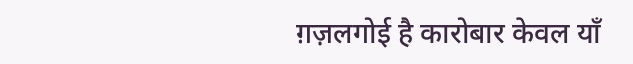ग़ज़लगोई है कारोबार केवल याँ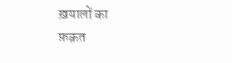ख़यालों का
फ़क़त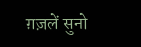ग़ज़लें सुनो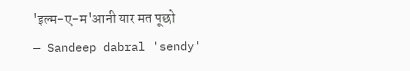'इल्म-ए-म'आनी यार मत पूछो
— Sandeep dabral 'sendy'